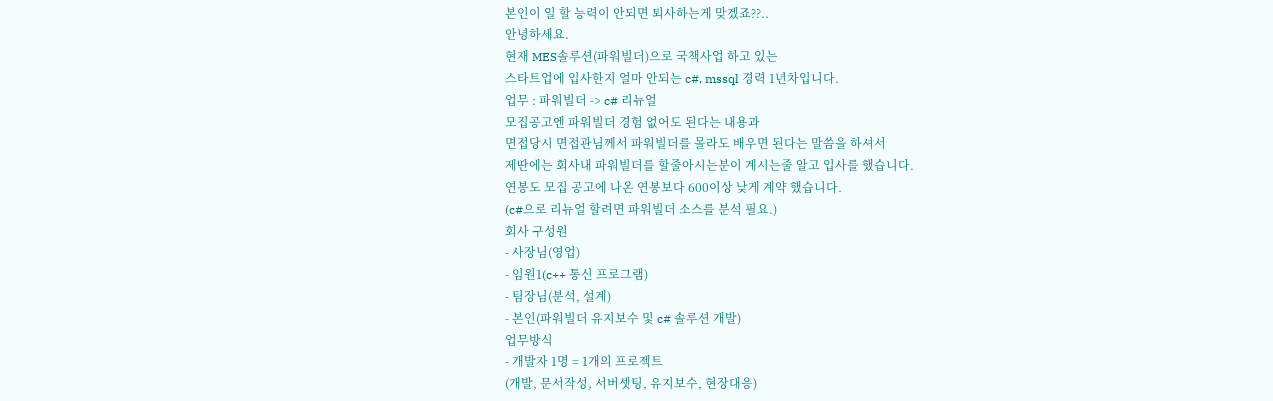본인이 일 할 능력이 안되면 퇴사하는게 맞겠죠??..
안녕하세요.
현재 MES솔루션(파워빌더)으로 국책사업 하고 있는
스타트업에 입사한지 얼마 안되는 c#, mssql 경력 1년차입니다.
업무 : 파워빌더 -> c# 리뉴얼
모집공고엔 파워빌더 경험 없어도 된다는 내용과
면접당시 면접관님께서 파워빌더를 몰라도 배우면 된다는 말씀을 하셔서
제딴에는 회사내 파워빌더를 할줄아시는분이 계시는줄 알고 입사를 했습니다.
연봉도 모집 공고에 나온 연봉보다 600이상 낮게 계약 했습니다.
(c#으로 리뉴얼 할려면 파워빌더 소스를 분석 필요.)
회사 구성원
- 사장님(영업)
- 임원1(c++ 통신 프로그램)
- 팀장님(분석, 설계)
- 본인(파워빌더 유지보수 및 c# 솔루션 개발)
업무방식
- 개발자 1명 = 1개의 프로젝트
(개발, 문서작성, 서버셋팅, 유지보수, 현장대응)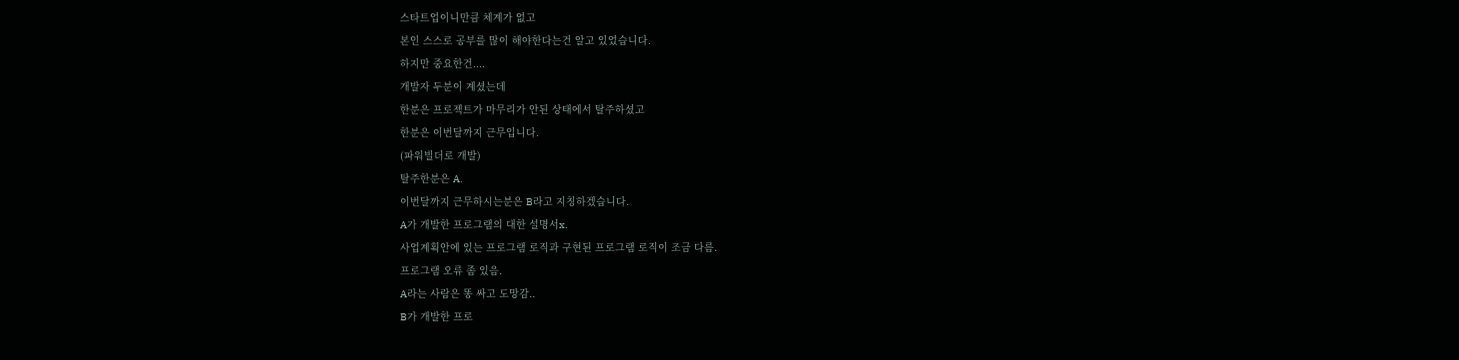스타트업이니만큼 체계가 없고
본인 스스로 공부를 많이 해야한다는건 알고 있었습니다.
하지만 중요한건....
개발자 두분이 계셨는데
한분은 프로젝트가 마무리가 안된 상태에서 탈주하셨고
한분은 이번달까지 근무입니다.
(파워빌더로 개발)
탈주한분은 A.
이번달까지 근무하시는분은 B라고 지칭하겠습니다.
A가 개발한 프로그램의 대한 설명서x.
사업계획안에 있는 프로그램 로직과 구현된 프로그램 로직이 조금 다름.
프로그램 오류 좀 있음.
A라는 사람은 똥 싸고 도망감..
B가 개발한 프로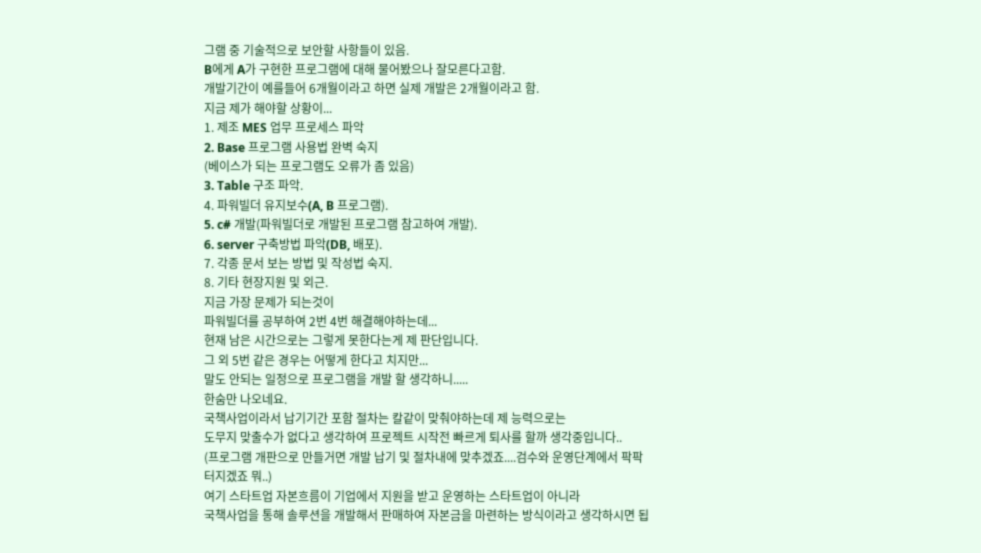그램 중 기술적으로 보안할 사항들이 있음.
B에게 A가 구현한 프로그램에 대해 물어봤으나 잘모른다고함.
개발기간이 예를들어 6개월이라고 하면 실제 개발은 2개월이라고 함.
지금 제가 해야할 상황이...
1. 제조 MES 업무 프로세스 파악
2. Base 프로그램 사용법 완벽 숙지
(베이스가 되는 프로그램도 오류가 좀 있음)
3. Table 구조 파악.
4. 파워빌더 유지보수(A, B 프로그램).
5. c# 개발(파워빌더로 개발된 프로그램 참고하여 개발).
6. server 구축방법 파악(DB, 배포).
7. 각종 문서 보는 방법 및 작성법 숙지.
8. 기타 현장지원 및 외근.
지금 가장 문제가 되는것이
파워빌더를 공부하여 2번 4번 해결해야하는데...
현재 남은 시간으로는 그렇게 못한다는게 제 판단입니다.
그 외 5번 같은 경우는 어떻게 한다고 치지만...
말도 안되는 일정으로 프로그램을 개발 할 생각하니.....
한숨만 나오네요.
국책사업이라서 납기기간 포함 절차는 칼같이 맞춰야하는데 제 능력으로는
도무지 맞출수가 없다고 생각하여 프로젝트 시작전 빠르게 퇴사를 할까 생각중입니다..
(프로그램 개판으로 만들거면 개발 납기 및 절차내에 맞추겠죠....검수와 운영단계에서 팍팍 터지겠죠 뭐..)
여기 스타트업 자본흐름이 기업에서 지원을 받고 운영하는 스타트업이 아니라
국책사업을 통해 솔루션을 개발해서 판매하여 자본금을 마련하는 방식이라고 생각하시면 됩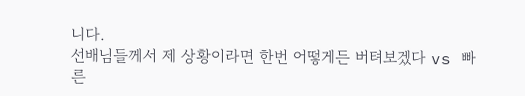니다.
선배님들께서 제 상황이라면 한번 어떻게든 버텨보겠다 vs 빠른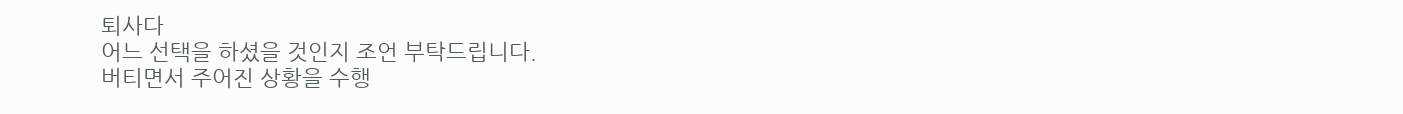퇴사다
어느 선택을 하셨을 것인지 조언 부탁드립니다.
버티면서 주어진 상황을 수행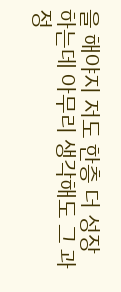을 해야지 저도 한층 더 성장하는데 아무리 생각해도 그 과정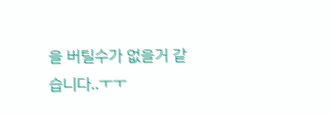을 버틸수가 없을거 같습니다..ㅜㅜ